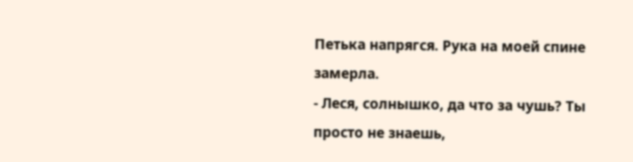Петька напрягся. Рука на моей спине замерла.
- Леся, солнышко, да что за чушь? Ты просто не знаешь,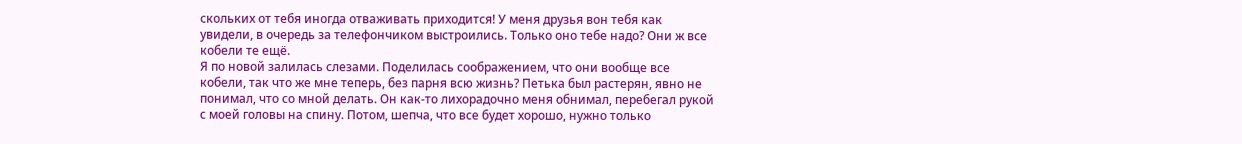скольких от тебя иногда отваживать приходится! У меня друзья вон тебя как увидели, в очередь за телефончиком выстроились. Только оно тебе надо? Они ж все кобели те ещё.
Я по новой залилась слезами. Поделилась соображением, что они вообще все кобели, так что же мне теперь, без парня всю жизнь? Петька был растерян, явно не понимал, что со мной делать. Он как-то лихорадочно меня обнимал, перебегал рукой с моей головы на спину. Потом, шепча, что все будет хорошо, нужно только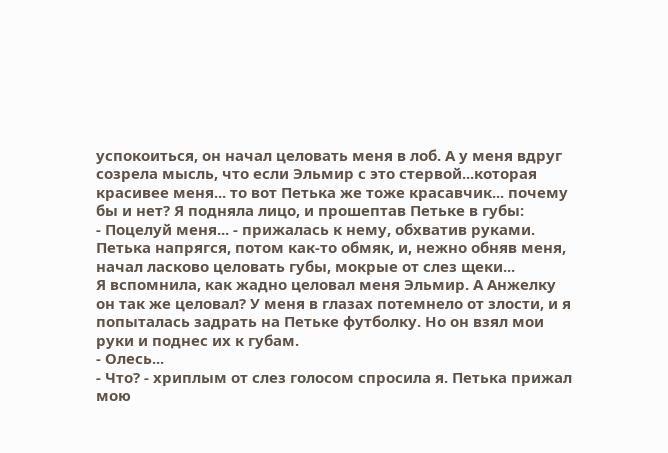успокоиться, он начал целовать меня в лоб. А у меня вдруг созрела мысль, что если Эльмир с это стервой...которая красивее меня... то вот Петька же тоже красавчик... почему бы и нет? Я подняла лицо, и прошептав Петьке в губы:
- Поцелуй меня... - прижалась к нему, обхватив руками. Петька напрягся, потом как-то обмяк, и, нежно обняв меня, начал ласково целовать губы, мокрые от слез щеки...
Я вспомнила, как жадно целовал меня Эльмир. А Анжелку он так же целовал? У меня в глазах потемнело от злости, и я попыталась задрать на Петьке футболку. Но он взял мои руки и поднес их к губам.
- Олесь...
- Что? - хриплым от слез голосом спросила я. Петька прижал мою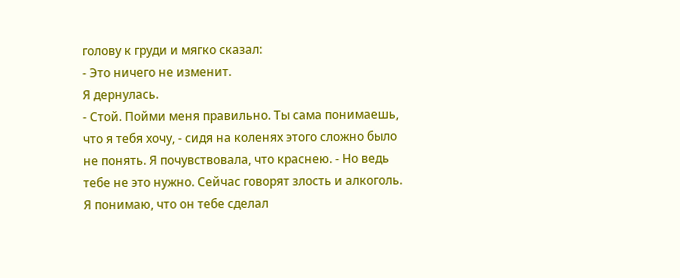голову к груди и мягко сказал:
- Это ничего не изменит.
Я дернулась.
- Стой. Пойми меня правильно. Ты сама понимаешь, что я тебя хочу, - сидя на коленях этого сложно было не понять. Я почувствовала, что краснею. - Но ведь тебе не это нужно. Сейчас говорят злость и алкоголь. Я понимаю, что он тебе сделал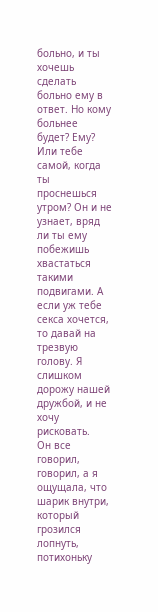больно, и ты хочешь сделать больно ему в ответ. Но кому больнее будет? Ему? Или тебе самой, когда ты проснешься утром? Он и не узнает, вряд ли ты ему побежишь хвастаться такими подвигами. А если уж тебе секса хочется, то давай на трезвую голову. Я слишком дорожу нашей дружбой, и не хочу рисковать.
Он все говорил, говорил, а я ощущала, что шарик внутри, который грозился лопнуть, потихоньку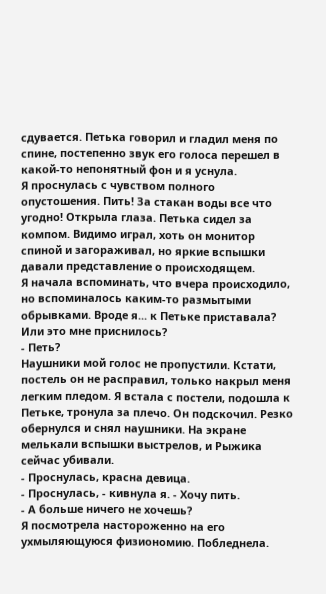сдувается. Петька говорил и гладил меня по спине, постепенно звук его голоса перешел в какой-то непонятный фон и я уснула.
Я проснулась с чувством полного опустошения. Пить! За стакан воды все что угодно! Открыла глаза. Петька сидел за компом. Видимо играл, хоть он монитор спиной и загораживал, но яркие вспышки давали представление о происходящем.
Я начала вспоминать, что вчера происходило, но вспоминалось каким-то размытыми обрывками. Вроде я... к Петьке приставала? Или это мне приснилось?
- Петь?
Наушники мой голос не пропустили. Кстати, постель он не расправил, только накрыл меня легким пледом. Я встала с постели, подошла к Петьке, тронула за плечо. Он подскочил. Резко обернулся и снял наушники. На экране мелькали вспышки выстрелов, и Рыжика сейчас убивали.
- Проснулась, красна девица.
- Проснулась, - кивнула я. - Хочу пить.
- А больше ничего не хочешь?
Я посмотрела настороженно на его ухмыляющуюся физиономию. Побледнела.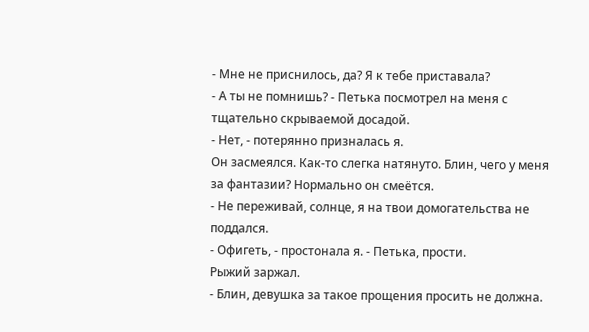- Мне не приснилось, да? Я к тебе приставала?
- А ты не помнишь? - Петька посмотрел на меня с тщательно скрываемой досадой.
- Нет, - потерянно призналась я.
Он засмеялся. Как-то слегка натянуто. Блин, чего у меня за фантазии? Нормально он смеётся.
- Не переживай, солнце, я на твои домогательства не поддался.
- Офигеть, - простонала я. - Петька, прости.
Рыжий заржал.
- Блин, девушка за такое прощения просить не должна.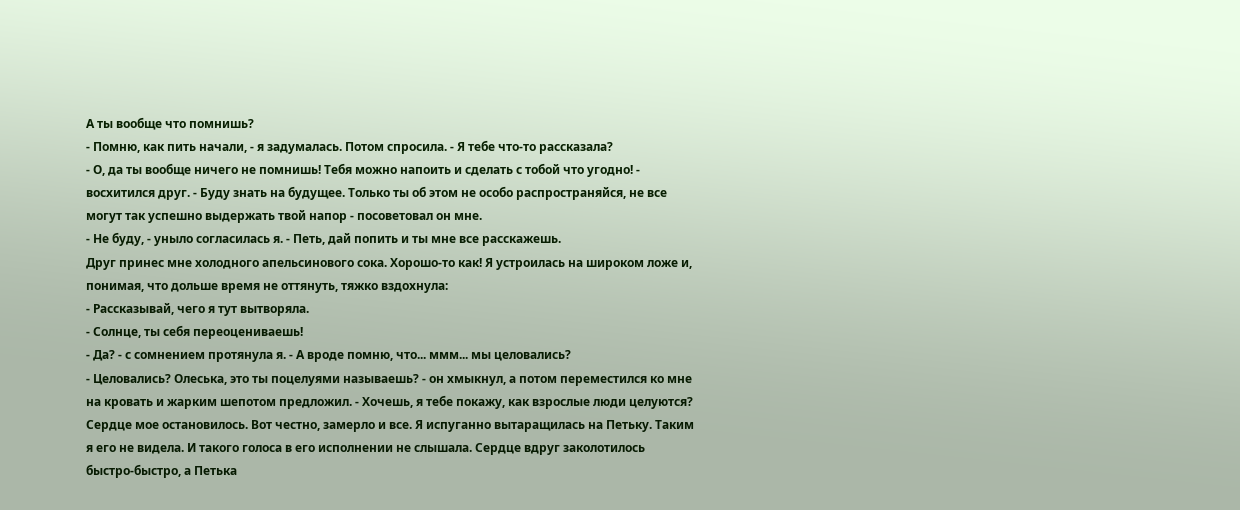А ты вообще что помнишь?
- Помню, как пить начали, - я задумалась. Потом спросила. - Я тебе что-то рассказала?
- О, да ты вообще ничего не помнишь! Тебя можно напоить и сделать с тобой что угодно! - восхитился друг. - Буду знать на будущее. Только ты об этом не особо распространяйся, не все могут так успешно выдержать твой напор - посоветовал он мне.
- Не буду, - уныло согласилась я. - Петь, дай попить и ты мне все расскажешь.
Друг принес мне холодного апельсинового сока. Хорошо-то как! Я устроилась на широком ложе и, понимая, что дольше время не оттянуть, тяжко вздохнула:
- Рассказывай, чего я тут вытворяла.
- Солнце, ты себя переоцениваешь!
- Да? - с сомнением протянула я. - А вроде помню, что... ммм... мы целовались?
- Целовались? Олеська, это ты поцелуями называешь? - он хмыкнул, а потом переместился ко мне на кровать и жарким шепотом предложил. - Хочешь, я тебе покажу, как взрослые люди целуются?
Сердце мое остановилось. Вот честно, замерло и все. Я испуганно вытаращилась на Петьку. Таким я его не видела. И такого голоса в его исполнении не слышала. Сердце вдруг заколотилось быстро-быстро, а Петька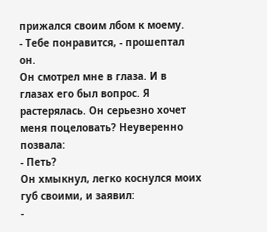прижался своим лбом к моему.
- Тебе понравится, - прошептал он.
Он смотрел мне в глаза. И в глазах его был вопрос. Я растерялась. Он серьезно хочет меня поцеловать? Неуверенно позвала:
- Петь?
Он хмыкнул, легко коснулся моих губ своими, и заявил:
-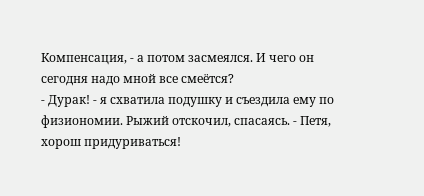Компенсация, - а потом засмеялся. И чего он сегодня надо мной все смеётся?
- Дурак! - я схватила подушку и съездила ему по физиономии. Рыжий отскочил, спасаясь. - Петя, хорош придуриваться!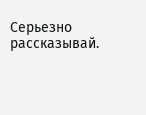Серьезно рассказывай.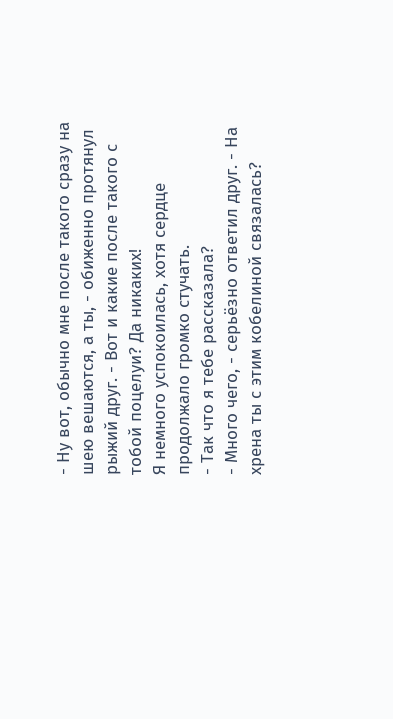- Ну вот, обычно мне после такого сразу на шею вешаются, а ты, - обиженно протянул рыжий друг. - Вот и какие после такого с тобой поцелуи? Да никаких!
Я немного успокоилась, хотя сердце продолжало громко стучать.
- Так что я тебе рассказала?
- Много чего, - серьёзно ответил друг. - На хрена ты с этим кобелиной связалась?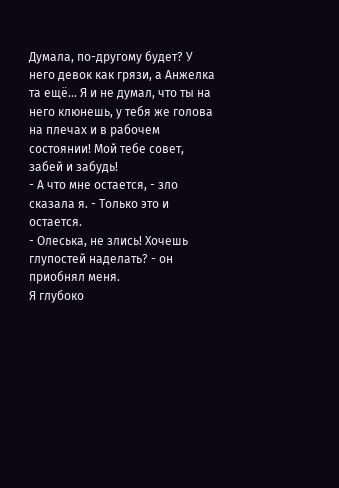Думала, по-другому будет? У него девок как грязи, а Анжелка та ещё... Я и не думал, что ты на него клюнешь, у тебя же голова на плечах и в рабочем состоянии! Мой тебе совет, забей и забудь!
- А что мне остается, - зло сказала я. - Только это и остается.
- Олеська, не злись! Хочешь глупостей наделать? - он приобнял меня.
Я глубоко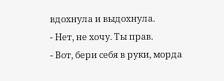вдохнула и выдохнула.
- Нет, не хочу. Ты прав.
- Вот, бери себя в руки, морда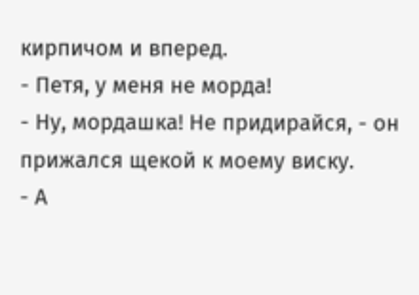кирпичом и вперед.
- Петя, у меня не морда!
- Ну, мордашка! Не придирайся, - он прижался щекой к моему виску.
- А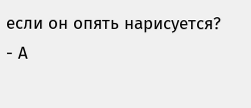если он опять нарисуется?
- А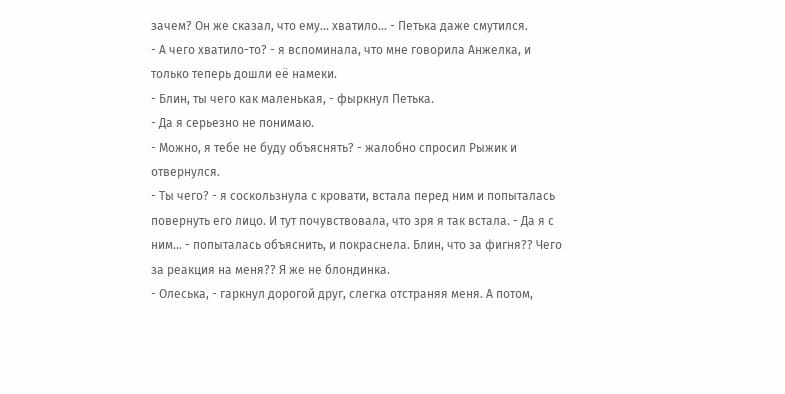зачем? Он же сказал, что ему... хватило... - Петька даже смутился.
- А чего хватило-то? - я вспоминала, что мне говорила Анжелка, и только теперь дошли её намеки.
- Блин, ты чего как маленькая, - фыркнул Петька.
- Да я серьезно не понимаю.
- Можно, я тебе не буду объяснять? - жалобно спросил Рыжик и отвернулся.
- Ты чего? - я соскользнула с кровати, встала перед ним и попыталась повернуть его лицо. И тут почувствовала, что зря я так встала. - Да я с ним... - попыталась объяснить, и покраснела. Блин, что за фигня?? Чего за реакция на меня?? Я же не блондинка.
- Олеська, - гаркнул дорогой друг, слегка отстраняя меня. А потом,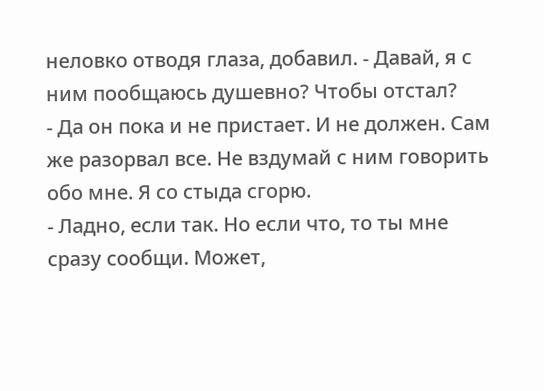неловко отводя глаза, добавил. - Давай, я с ним пообщаюсь душевно? Чтобы отстал?
- Да он пока и не пристает. И не должен. Сам же разорвал все. Не вздумай с ним говорить обо мне. Я со стыда сгорю.
- Ладно, если так. Но если что, то ты мне сразу сообщи. Может,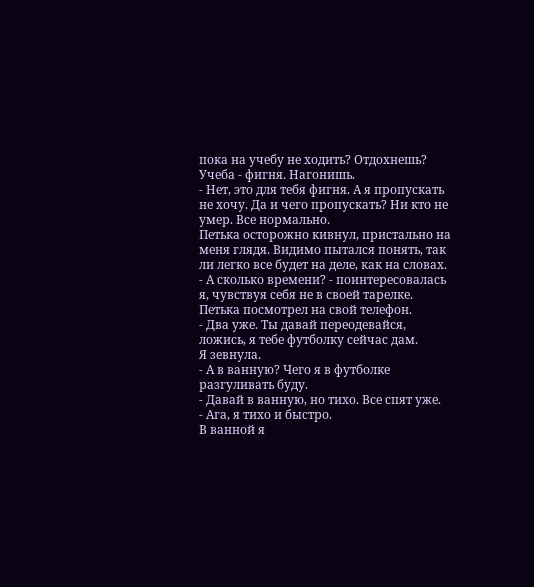пока на учебу не ходить? Отдохнешь? Учеба - фигня. Нагонишь.
- Нет, это для тебя фигня. А я пропускать не хочу. Да и чего пропускать? Ни кто не умер. Все нормально.
Петька осторожно кивнул, пристально на меня глядя. Видимо пытался понять, так ли легко все будет на деле, как на словах.
- А сколько времени? - поинтересовалась я, чувствуя себя не в своей тарелке.
Петька посмотрел на свой телефон.
- Два уже. Ты давай переодевайся, ложись, я тебе футболку сейчас дам.
Я зевнула.
- А в ванную? Чего я в футболке разгуливать буду.
- Давай в ванную, но тихо. Все спят уже.
- Ага, я тихо и быстро.
В ванной я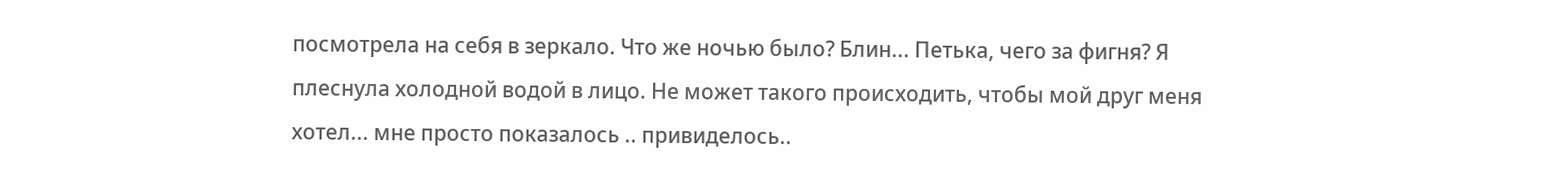посмотрела на себя в зеркало. Что же ночью было? Блин... Петька, чего за фигня? Я плеснула холодной водой в лицо. Не может такого происходить, чтобы мой друг меня хотел... мне просто показалось .. привиделось..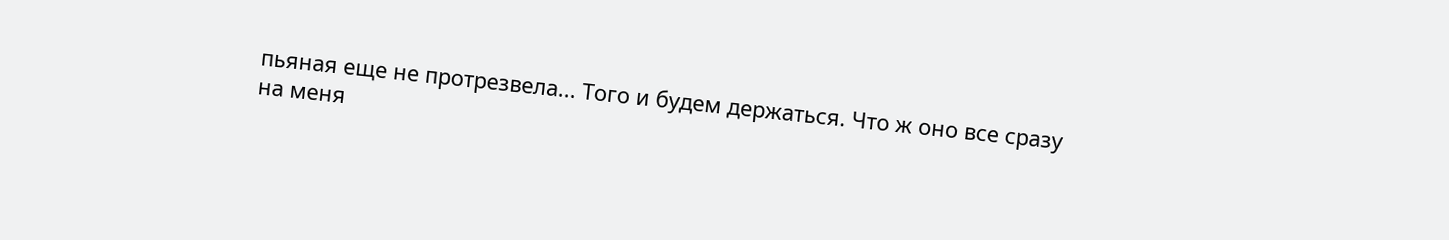пьяная еще не протрезвела... Того и будем держаться. Что ж оно все сразу на меня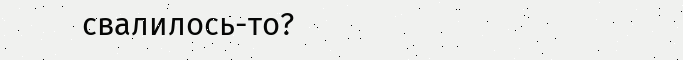свалилось-то?